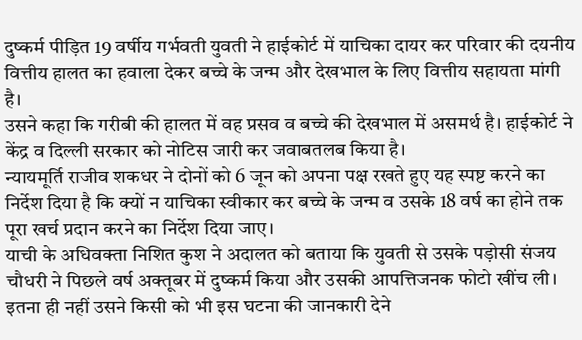दुष्कर्म पीड़ित 19 वर्षीय गर्भवती युवती ने हाईकोर्ट में याचिका दायर कर परिवार की दयनीय वित्तीय हालत का हवाला देकर बच्चे के जन्म और देखभाल के लिए वित्तीय सहायता मांगी है।
उसने कहा कि गरीबी की हालत में वह प्रसव व बच्चे की देखभाल में असमर्थ है। हाईकोर्ट ने केंद्र व दिल्ली सरकार को नोटिस जारी कर जवाबतलब किया है।
न्यायमूर्ति राजीव शकधर ने दोनों को 6 जून को अपना पक्ष रखते हुए यह स्पष्ट करने का निर्देश दिया है कि क्यों न याचिका स्वीकार कर बच्चे के जन्म व उसके 18 वर्ष का होने तक पूरा खर्च प्रदान करने का निर्देश दिया जाए।
याची के अधिवक्ता निशित कुश ने अदालत को बताया कि युवती से उसके पड़ोसी संजय चौधरी ने पिछले वर्ष अक्तूबर में दुष्कर्म किया और उसकी आपत्तिजनक फोटो खींच ली।
इतना ही नहीं उसने किसी को भी इस घटना की जानकारी देने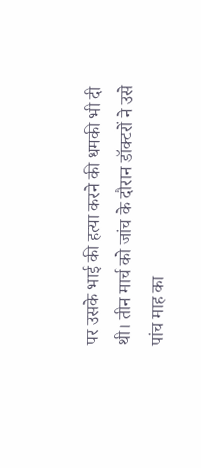पर उसके भाई की हत्या करने की धमकी भी दी थी। तीन मार्च को जांच के दौरान डॉक्टरों ने उसे पांच माह का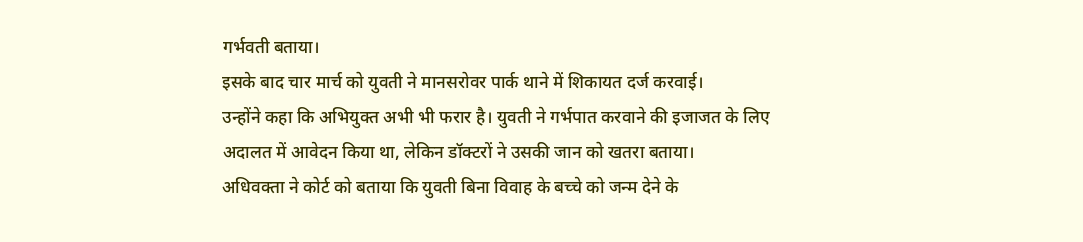गर्भवती बताया।
इसके बाद चार मार्च को युवती ने मानसरोवर पार्क थाने में शिकायत दर्ज करवाई।
उन्होंने कहा कि अभियुक्त अभी भी फरार है। युवती ने गर्भपात करवाने की इजाजत के लिए अदालत में आवेदन किया था, लेकिन डॉक्टरों ने उसकी जान को खतरा बताया।
अधिवक्ता ने कोर्ट को बताया कि युवती बिना विवाह के बच्चे को जन्म देने के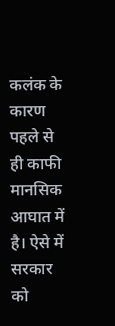कलंक के कारण पहले से ही काफी मानसिक आघात में है। ऐसे में सरकार को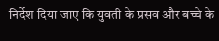निर्देश दिया जाए कि युवती के प्रसव और बच्चे के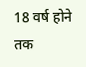18 वर्ष होने तक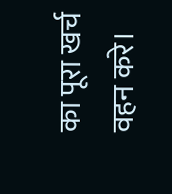का पूरा खर्च वहन करे।